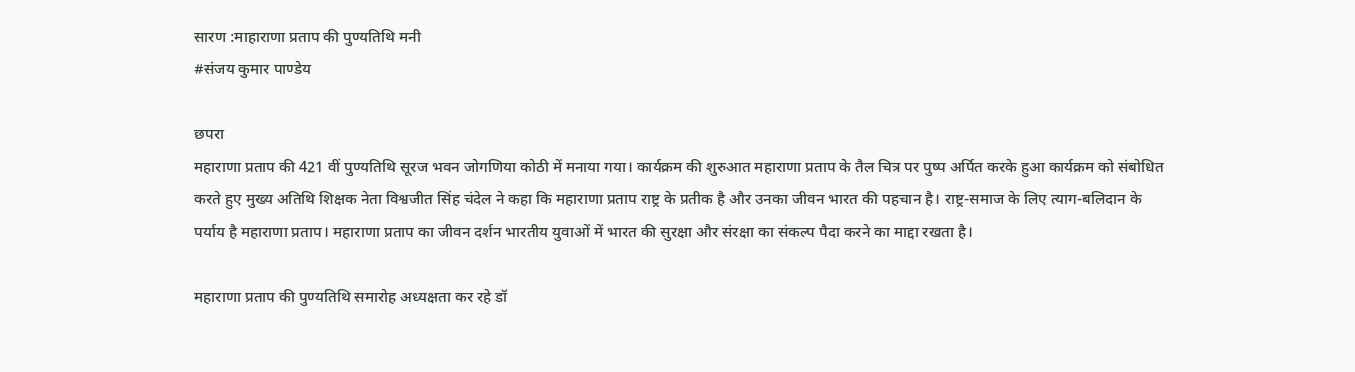सारण :माहाराणा प्रताप की पुण्यतिथि मनी
#संजय कुमार पाण्डेय

छपरा
महाराणा प्रताप की 421 वीं पुण्यतिथि सूरज भवन जोगणिया कोठी में मनाया गया। कार्यक्रम की शुरुआत महाराणा प्रताप के तैल चित्र पर पुष्प अर्पित करके हुआ कार्यक्रम को संबोधित करते हुए मुख्य अतिथि शिक्षक नेता विश्वजीत सिंह चंदेल ने कहा कि महाराणा प्रताप राष्ट्र के प्रतीक है और उनका जीवन भारत की पहचान है। राष्ट्र-समाज के लिए त्याग-बलिदान के पर्याय है महाराणा प्रताप। महाराणा प्रताप का जीवन दर्शन भारतीय युवाओं में भारत की सुरक्षा और संरक्षा का संकल्प पैदा करने का माद्दा रखता है।

महाराणा प्रताप की पुण्यतिथि समारोह अध्यक्षता कर रहे डॉ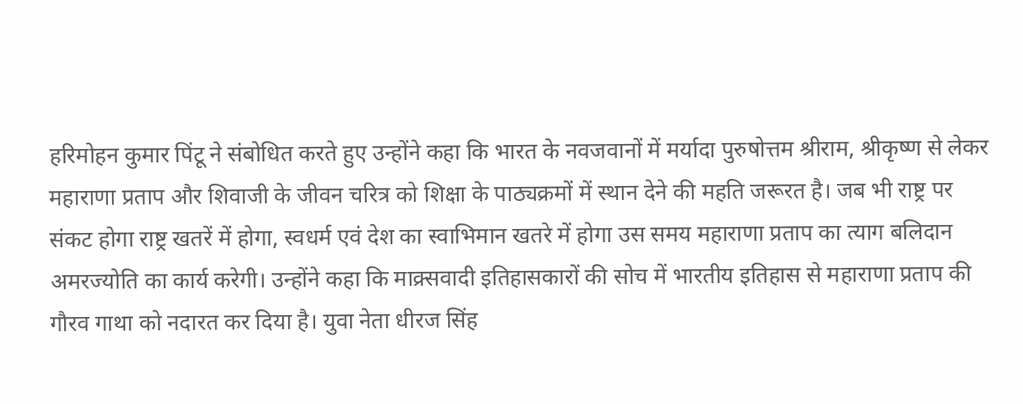हरिमोहन कुमार पिंटू ने संबोधित करते हुए उन्होंने कहा कि भारत के नवजवानों में मर्यादा पुरुषोत्तम श्रीराम, श्रीकृष्ण से लेकर महाराणा प्रताप और शिवाजी के जीवन चरित्र को शिक्षा के पाठ्यक्रमों में स्थान देने की महति जरूरत है। जब भी राष्ट्र पर संकट होगा राष्ट्र खतरें में होगा, स्वधर्म एवं देश का स्वाभिमान खतरे में होगा उस समय महाराणा प्रताप का त्याग बलिदान अमरज्योति का कार्य करेगी। उन्होंने कहा कि माक्र्सवादी इतिहासकारों की सोच में भारतीय इतिहास से महाराणा प्रताप की गौरव गाथा को नदारत कर दिया है। युवा नेता धीरज सिंह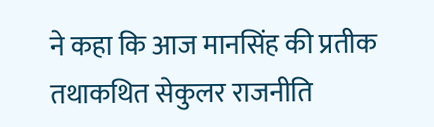ने कहा कि आज मानसिंह की प्रतीक तथाकथित सेकुलर राजनीति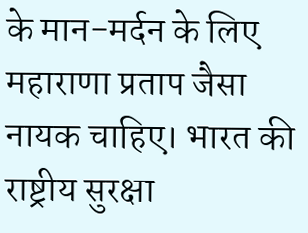के मान-मर्दन के लिए महाराणा प्रताप जैसा नायक चाहिए। भारत की राष्ट्रीय सुरक्षा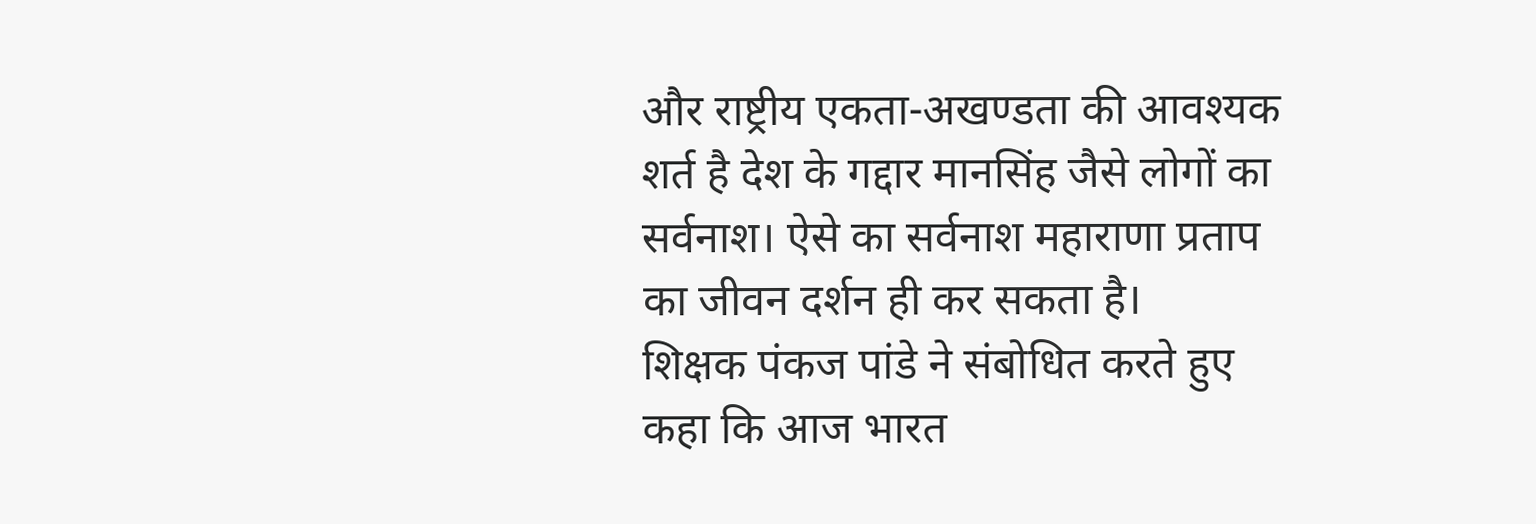और राष्ट्रीय एकता-अखण्डता की आवश्यक शर्त है देश के गद्दार मानसिंह जैसे लोगों का सर्वनाश। ऐसे का सर्वनाश महाराणा प्रताप का जीवन दर्शन ही कर सकता है।
शिक्षक पंकज पांडे ने संबोधित करते हुए कहा कि आज भारत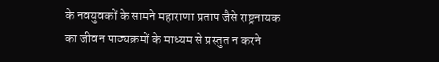के नवयुवकों के सामने महाराणा प्रताप जैसे राष्ट्रनायक का जीवन पाठ्यक्रमों के माध्यम से प्रस्तुत न करने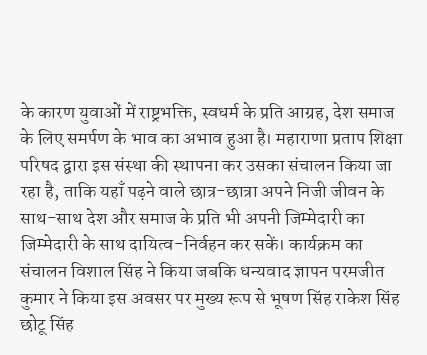के कारण युवाओं में राष्ट्रभक्ति, स्वधर्म के प्रति आग्रह, देश समाज के लिए समर्पण के भाव का अभाव हुआ है। महाराणा प्रताप शिक्षा परिषद द्वारा इस संस्था की स्थापना कर उसका संचालन किया जा रहा है, ताकि यहाँ पढ़ने वाले छात्र-छात्रा अपने निजी जीवन के साथ-साथ देश और समाज के प्रति भी अपनी जिम्मेदारी का जिम्मेदारी के साथ दायित्व-निर्वहन कर सकें। कार्यक्रम का संचालन विशाल सिंह ने किया जबकि धन्यवाद ज्ञापन परमजीत कुमार ने किया इस अवसर पर मुख्य रूप से भूषण सिंह राकेश सिंह छोटू सिंह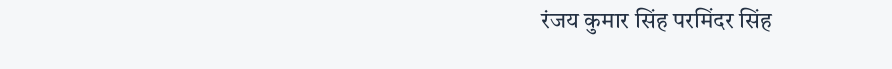रंजय कुमार सिंह परमिंदर सिंह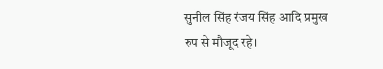सुनील सिंह रंजय सिंह आदि प्रमुख रुप से मौजूद रहे।